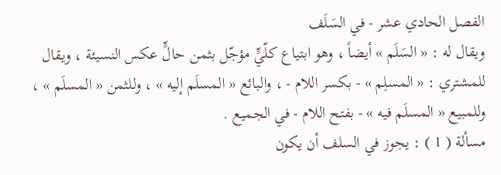الفصل الحادي عشر - في السَلَف
ويقال له : « السَلَم » أيضاً ، وهو ابتياع كلّيٍّ مؤجّل بثمن حالٍّ عكس النسيئة ، ويقال للمشتري : « المسلِم » - بكسر اللام - ، والبائع « المسلَم إليه » ، وللثمن « المسلَم » ، وللمبيع « المسلَم فيه » - بفتح اللام - في الجميع .
مسألة ( 1 ) : يجوز في السلف أن يكون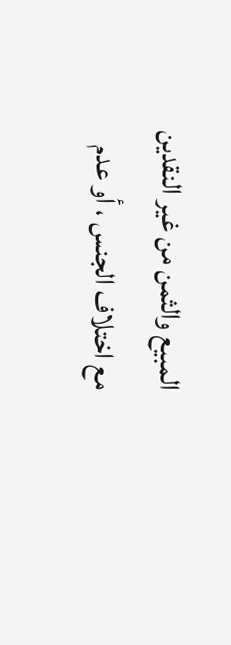المبيع والثمن من غير النقدين مع اختلاف الجنس ، أو عدم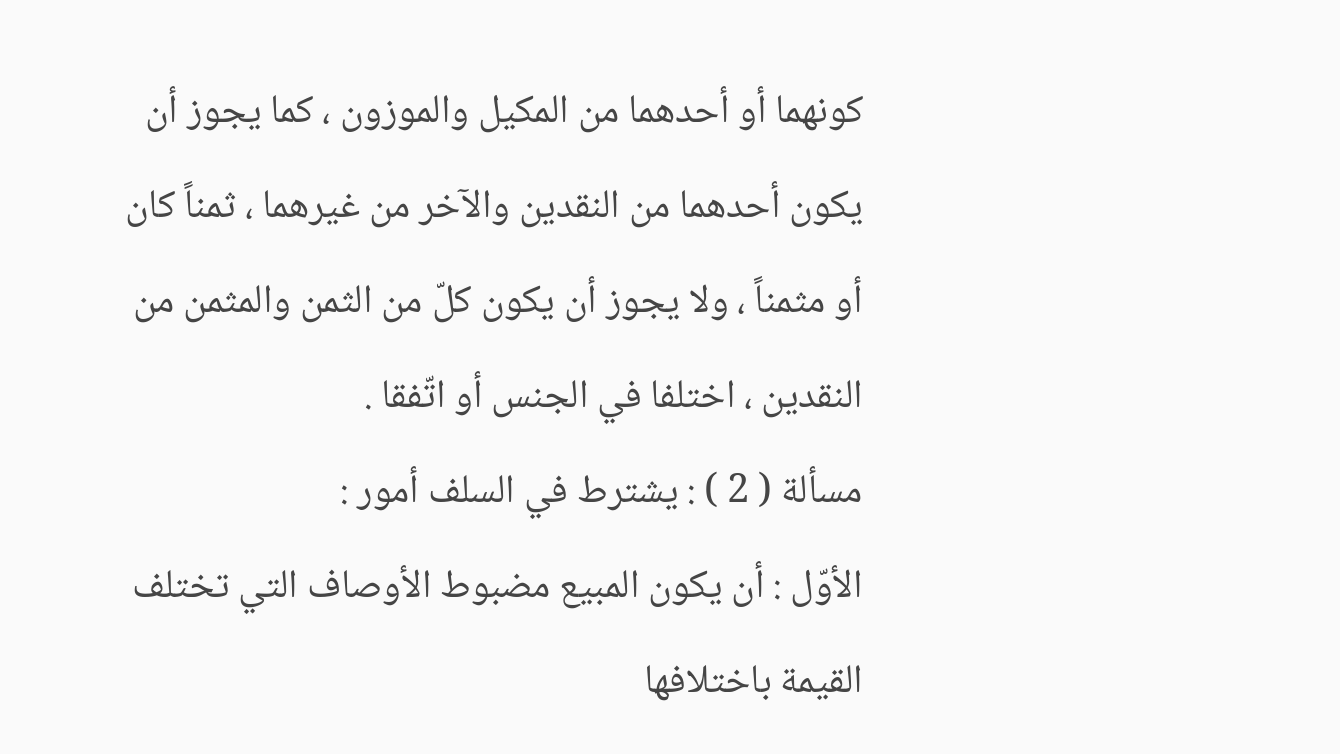كونهما أو أحدهما من المكيل والموزون ، كما يجوز أن يكون أحدهما من النقدين والآخر من غيرهما ، ثمناً كان أو مثمناً ، ولا يجوز أن يكون كلّ من الثمن والمثمن من النقدين ، اختلفا في الجنس أو اتّفقا .
مسألة ( 2 ) : يشترط في السلف أمور :
الأوّل : أن يكون المبيع مضبوط الأوصاف التي تختلف القيمة باختلافها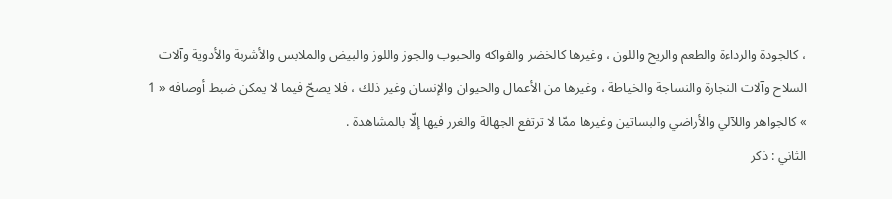، كالجودة والرداءة والطعم والريح واللون ، وغيرها كالخضر والفواكه والحبوب والجوز واللوز والبيض والملابس والأشربة والأدوية وآلات السلاح وآلات النجارة والنساجة والخياطة ، وغيرها من الأعمال والحيوان والإنسان وغير ذلك ، فلا يصحّ فيما لا يمكن ضبط أوصافه « 1 » كالجواهر واللآلي والأراضي والبساتين وغيرها ممّا لا ترتفع الجهالة والغرر فيها إلّا بالمشاهدة .
الثاني : ذكر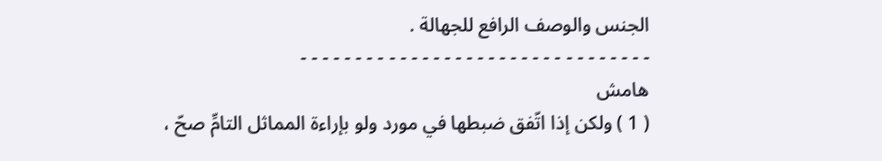الجنس والوصف الرافع للجهالة .
- - - - - - - - - - - - - - - - - - - - - - - - - - - - - - - -
هامش
( 1 ) ولكن إذا اتّفق ضبطها في مورد ولو بإراءة المماثل التامِّ صحّ ،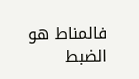فالمناط هو الضبط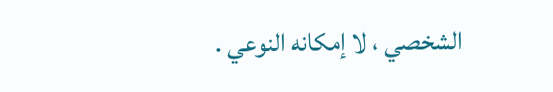الشخصي ، لا إمكانه النوعي .